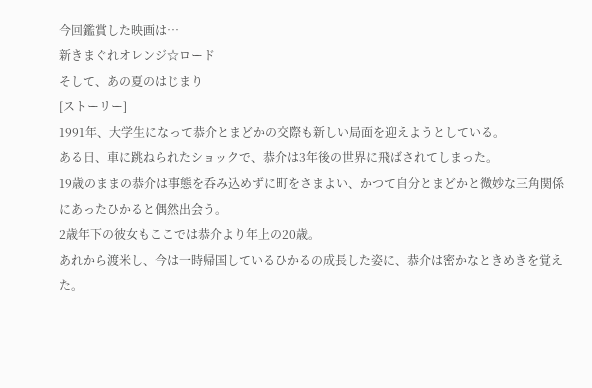今回鑑賞した映画は…
新きまぐれオレンジ☆ロード
そして、あの夏のはじまり
[ストーリー]
1991年、大学生になって恭介とまどかの交際も新しい局面を迎えようとしている。
ある日、車に跳ねられたショックで、恭介は3年後の世界に飛ばされてしまった。
19歳のままの恭介は事態を呑み込めずに町をさまよい、かつて自分とまどかと微妙な三角関係にあったひかると偶然出会う。
2歳年下の彼女もここでは恭介より年上の20歳。
あれから渡米し、今は一時帰国しているひかるの成長した姿に、恭介は密かなときめきを覚えた。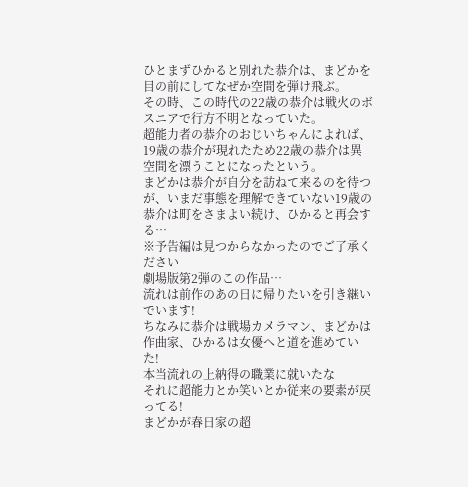ひとまずひかると別れた恭介は、まどかを目の前にしてなぜか空間を弾け飛ぶ。
その時、この時代の22歳の恭介は戦火のボスニアで行方不明となっていた。
超能力者の恭介のおじいちゃんによれば、19歳の恭介が現れたため22歳の恭介は異空間を漂うことになったという。
まどかは恭介が自分を訪ねて来るのを待つが、いまだ事態を理解できていない19歳の恭介は町をさまよい続け、ひかると再会する…
※予告編は見つからなかったのでご了承ください
劇場版第2弾のこの作品…
流れは前作のあの日に帰りたいを引き継いでいます!
ちなみに恭介は戦場カメラマン、まどかは作曲家、ひかるは女優へと道を進めていた!
本当流れの上納得の職業に就いたな
それに超能力とか笑いとか従来の要素が戻ってる!
まどかが春日家の超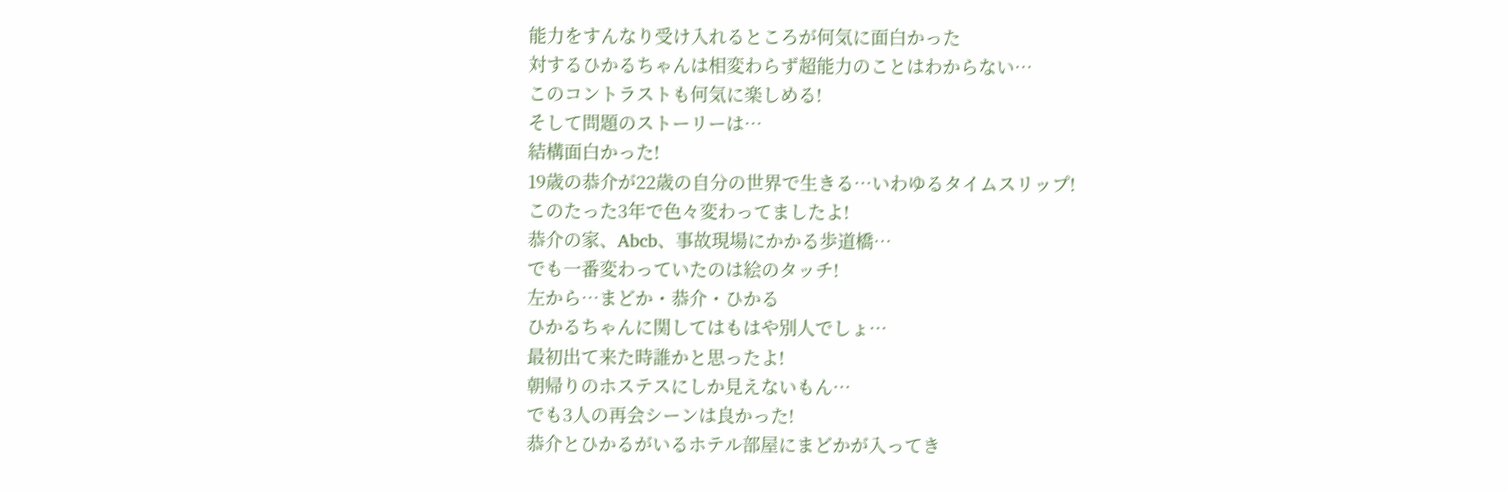能力をすんなり受け入れるところが何気に面白かった
対するひかるちゃんは相変わらず超能力のことはわからない…
このコントラストも何気に楽しめる!
そして問題のストーリーは…
結構面白かった!
19歳の恭介が22歳の自分の世界で生きる…いわゆるタイムスリップ!
このたった3年で色々変わってましたよ!
恭介の家、Abcb、事故現場にかかる歩道橋…
でも一番変わっていたのは絵のタッチ!
左から…まどか・恭介・ひかる
ひかるちゃんに関してはもはや別人でしょ…
最初出て来た時誰かと思ったよ!
朝帰りのホステスにしか見えないもん…
でも3人の再会シーンは良かった!
恭介とひかるがいるホテル部屋にまどかが入ってき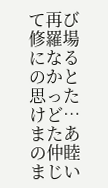て再び修羅場になるのかと思ったけど…
またあの仲睦まじい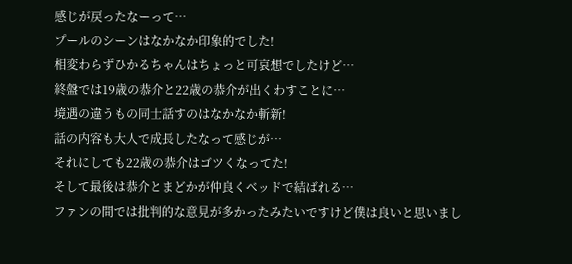感じが戻ったなーって…
プールのシーンはなかなか印象的でした!
相変わらずひかるちゃんはちょっと可哀想でしたけど…
終盤では19歳の恭介と22歳の恭介が出くわすことに…
境遇の違うもの同士話すのはなかなか斬新!
話の内容も大人で成長したなって感じが…
それにしても22歳の恭介はゴツくなってた!
そして最後は恭介とまどかが仲良くベッドで結ばれる…
ファンの間では批判的な意見が多かったみたいですけど僕は良いと思いまし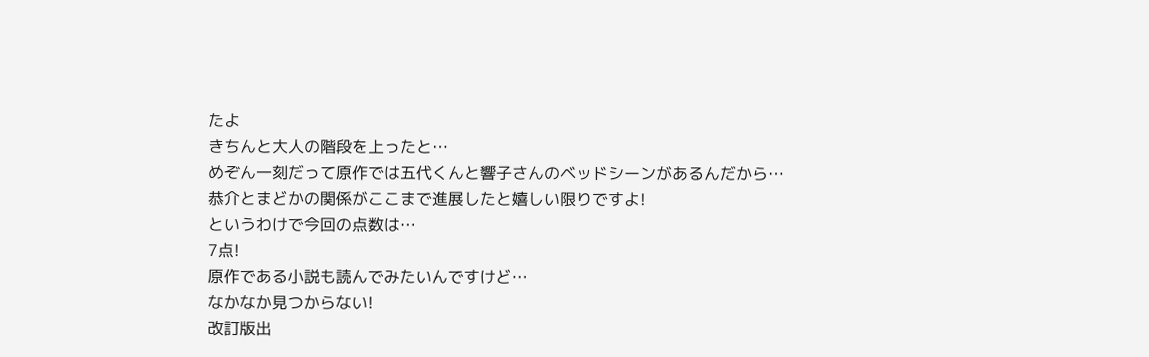たよ
きちんと大人の階段を上ったと…
めぞん一刻だって原作では五代くんと響子さんのベッドシーンがあるんだから…
恭介とまどかの関係がここまで進展したと嬉しい限りですよ!
というわけで今回の点数は…
7点!
原作である小説も読んでみたいんですけど…
なかなか見つからない!
改訂版出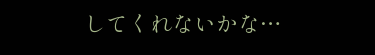してくれないかな…